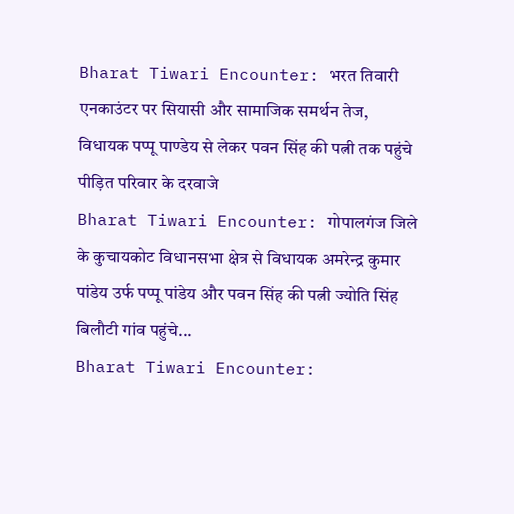Bharat Tiwari Encounter: भरत तिवारी एनकाउंटर पर सियासी और सामाजिक समर्थन तेज, विधायक पप्पू पाण्डेय से लेकर पवन सिंह की पत्नी तक पहुंचे पीड़ित परिवार के दरवाजे
Bharat Tiwari Encounter: गोपालगंज जिले के कुचायकोट विधानसभा क्षेत्र से विधायक अमरेन्द्र कुमार पांडेय उर्फ पप्पू पांडेय और पवन सिंह की पत्नी ज्योति सिंह बिलौटी गांव पहुंचे...
Bharat Tiwari Encounter: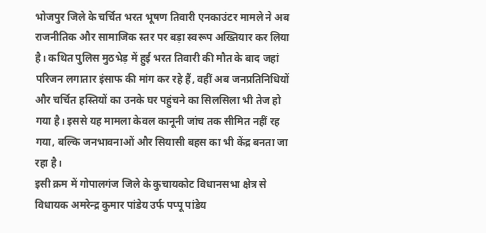भोजपुर जिले के चर्चित भरत भूषण तिवारी एनकाउंटर मामले ने अब राजनीतिक और सामाजिक स्तर पर बड़ा स्वरूप अख्तियार कर लिया है। कथित पुलिस मुठभेड़ में हुई भरत तिवारी की मौत के बाद जहां परिजन लगातार इंसाफ की मांग कर रहे हैं, वहीं अब जनप्रतिनिधियों और चर्चित हस्तियों का उनके घर पहुंचने का सिलसिला भी तेज हो गया है। इससे यह मामला केवल कानूनी जांच तक सीमित नहीं रह गया, बल्कि जनभावनाओं और सियासी बहस का भी केंद्र बनता जा रहा है।
इसी क्रम में गोपालगंज जिले के कुचायकोट विधानसभा क्षेत्र से विधायक अमरेन्द्र कुमार पांडेय उर्फ पप्पू पांडेय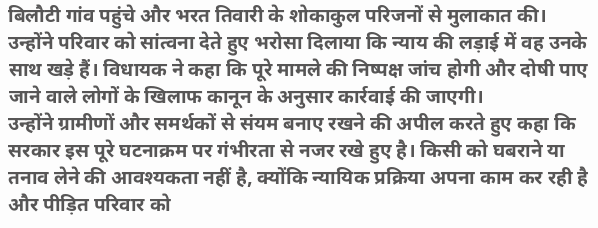बिलौटी गांव पहुंचे और भरत तिवारी के शोकाकुल परिजनों से मुलाकात की। उन्होंने परिवार को सांत्वना देते हुए भरोसा दिलाया कि न्याय की लड़ाई में वह उनके साथ खड़े हैं। विधायक ने कहा कि पूरे मामले की निष्पक्ष जांच होगी और दोषी पाए जाने वाले लोगों के खिलाफ कानून के अनुसार कार्रवाई की जाएगी।
उन्होंने ग्रामीणों और समर्थकों से संयम बनाए रखने की अपील करते हुए कहा कि सरकार इस पूरे घटनाक्रम पर गंभीरता से नजर रखे हुए है। किसी को घबराने या तनाव लेने की आवश्यकता नहीं है, क्योंकि न्यायिक प्रक्रिया अपना काम कर रही है और पीड़ित परिवार को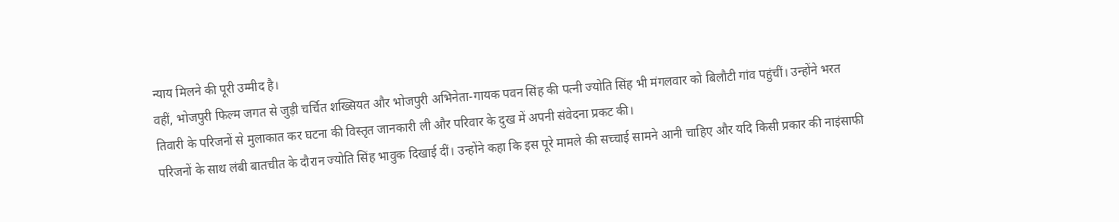न्याय मिलने की पूरी उम्मीद है।
वहीं, भोजपुरी फिल्म जगत से जुड़ी चर्चित शख्सियत और भोजपुरी अभिनेता-गायक पवन सिंह की पत्नी ज्योति सिंह भी मंगलवार को बिलौटी गांव पहुंचीं। उन्होंने भरत तिवारी के परिजनों से मुलाकात कर घटना की विस्तृत जानकारी ली और परिवार के दुख में अपनी संवेदना प्रकट की।
परिजनों के साथ लंबी बातचीत के दौरान ज्योति सिंह भावुक दिखाई दीं। उन्होंने कहा कि इस पूरे मामले की सच्चाई सामने आनी चाहिए और यदि किसी प्रकार की नाइंसाफी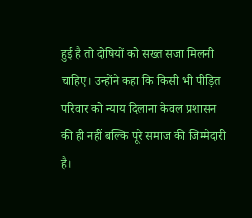हुई है तो दोषियों को सख्त सजा मिलनी चाहिए। उन्होंने कहा कि किसी भी पीड़ित परिवार को न्याय दिलाना केवल प्रशासन की ही नहीं बल्कि पूरे समाज की जिम्मेदारी है।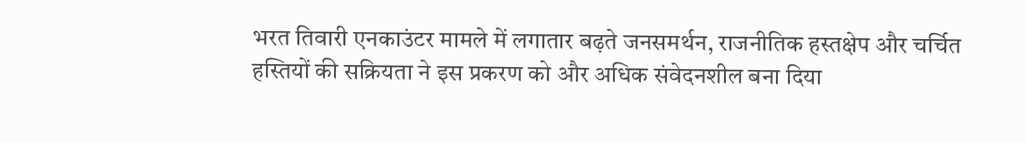भरत तिवारी एनकाउंटर मामले में लगातार बढ़ते जनसमर्थन, राजनीतिक हस्तक्षेप और चर्चित हस्तियों की सक्रियता ने इस प्रकरण को और अधिक संवेदनशील बना दिया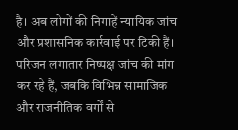है। अब लोगों की निगाहें न्यायिक जांच और प्रशासनिक कार्रवाई पर टिकी हैं। परिजन लगातार निष्पक्ष जांच की मांग कर रहे हैं, जबकि विभिन्न सामाजिक और राजनीतिक वर्गों से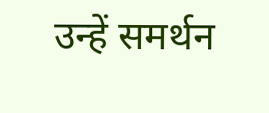उन्हें समर्थन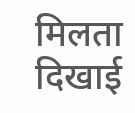मिलता दिखाई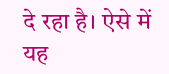दे रहा है। ऐसे में यह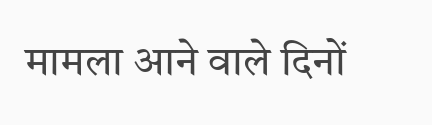मामला आने वाले दिनों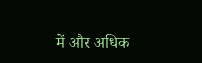में और अधिक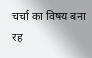चर्चा का विषय बना रह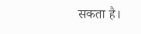सकता है।